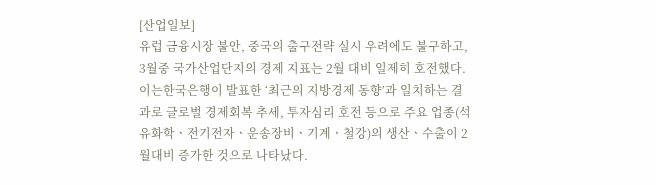[산업일보]
유럽 금융시장 불안, 중국의 출구전략 실시 우려에도 불구하고, 3월중 국가산업단지의 경제 지표는 2월 대비 일제히 호전했다.
이는한국은행이 발표한 ‘최근의 지방경제 동향’과 일치하는 결과로 글로벌 경제회복 추세, 투자심리 호전 등으로 주요 업종(석유화학ㆍ전기전자ㆍ운송장비ㆍ기계ㆍ철강)의 생산ㆍ수출이 2월대비 증가한 것으로 나타났다.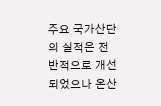주요 국가산단의 실적은 전반적으로 개선되었으나 온산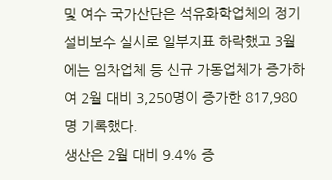및 여수 국가산단은 석유화학업체의 정기 설비보수 실시로 일부지표 하락했고 3월에는 임차업체 등 신규 가동업체가 증가하여 2월 대비 3,250명이 증가한 817,980명 기록했다.
생산은 2월 대비 9.4% 증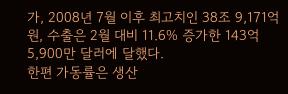가, 2008년 7월 이후 최고치인 38조 9,171억원, 수출은 2월 대비 11.6% 증가한 143억 5,900만 달러에 달했다.
한편 가동률은 생산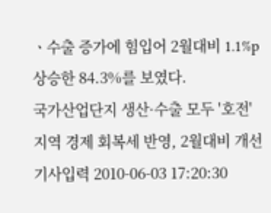ㆍ수출 증가에 힘입어 2월대비 1.1%p 상승한 84.3%를 보였다.
국가산업단지 생산·수출 모두 '호전'
지역 경제 회복세 반영, 2월대비 개선
기사입력 2010-06-03 17:20:30